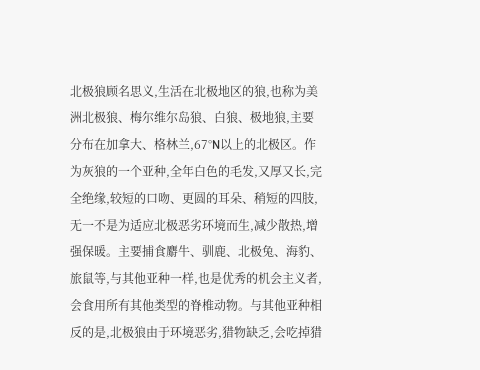北极狼顾名思义,生活在北极地区的狼,也称为美洲北极狼、梅尔维尔岛狼、白狼、极地狼,主要分布在加拿大、格林兰,67°N以上的北极区。作为灰狼的一个亚种,全年白色的毛发,又厚又长,完全绝缘,较短的口吻、更圆的耳朵、稍短的四肢,无一不是为适应北极恶劣环境而生,减少散热,增强保暖。主要捕食麝牛、驯鹿、北极兔、海豹、旅鼠等,与其他亚种一样,也是优秀的机会主义者,会食用所有其他类型的脊椎动物。与其他亚种相反的是,北极狼由于环境恶劣,猎物缺乏,会吃掉猎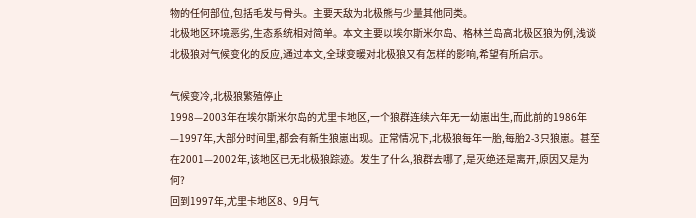物的任何部位,包括毛发与骨头。主要天敌为北极熊与少量其他同类。
北极地区环境恶劣,生态系统相对简单。本文主要以埃尔斯米尔岛、格林兰岛高北极区狼为例,浅谈北极狼对气候变化的反应,通过本文,全球变暖对北极狼又有怎样的影响,希望有所启示。

气候变冷,北极狼繁殖停止
1998—2003年在埃尔斯米尔岛的尤里卡地区,一个狼群连续六年无一幼崽出生,而此前的1986年—1997年,大部分时间里,都会有新生狼崽出现。正常情况下,北极狼每年一胎,每胎2-3只狼崽。甚至在2001—2002年,该地区已无北极狼踪迹。发生了什么,狼群去哪了,是灭绝还是离开,原因又是为何?
回到1997年,尤里卡地区8、9月气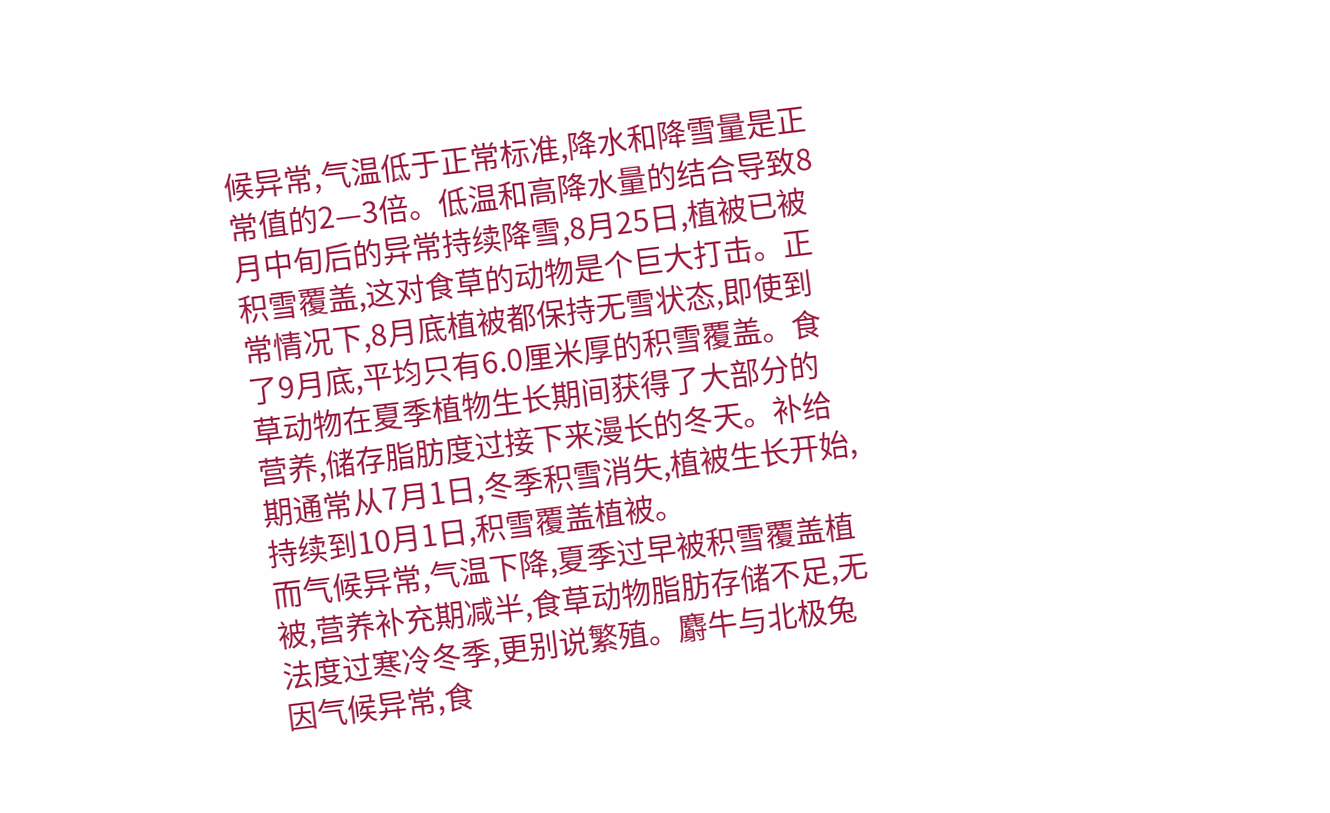候异常,气温低于正常标准,降水和降雪量是正常值的2—3倍。低温和高降水量的结合导致8月中旬后的异常持续降雪,8月25日,植被已被积雪覆盖,这对食草的动物是个巨大打击。正常情况下,8月底植被都保持无雪状态,即使到了9月底,平均只有6.0厘米厚的积雪覆盖。食草动物在夏季植物生长期间获得了大部分的营养,储存脂肪度过接下来漫长的冬天。补给期通常从7月1日,冬季积雪消失,植被生长开始,持续到10月1日,积雪覆盖植被。
而气候异常,气温下降,夏季过早被积雪覆盖植被,营养补充期减半,食草动物脂肪存储不足,无法度过寒冷冬季,更别说繁殖。麝牛与北极兔因气候异常,食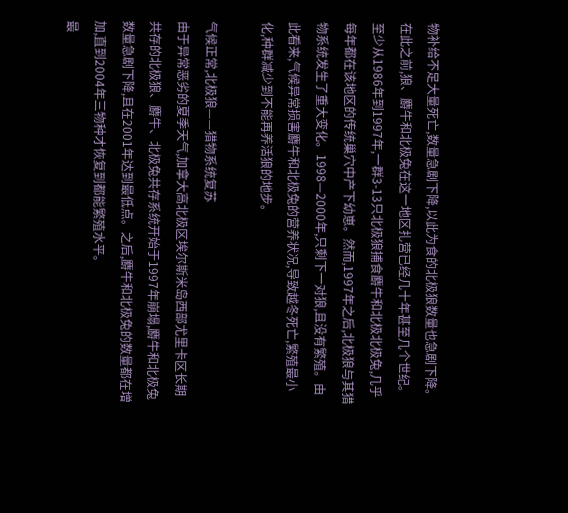物补给不足大量死亡,数量急剧下降,以此为食的北极狼数量也急剧下降。
在此之前,狼、麝牛和北极兔在这一地区扎营已经几十年甚至几个世纪。至少从1986年到1997年,一群3-13只北极狼捕食麝牛和北极北极兔,几乎每年都在该地区的传统巢穴中产下幼崽。然而,1997年之后,北极狼与其猎物系统发生了重大变化。1998—2000年,只剩下一对狼,且没有繁殖。由此看来,气候异常损害麝牛和北极兔的营养状况,导致越冬死亡,繁殖最小化,种群减少到不能再养活狼的地步。

气候正常,北极狼——猎物系统复苏
由于异常恶劣的夏季天气,加拿大高北极区埃尔斯米岛西部尤里卡区长期共存的北极狼、麝牛、北极兔共存系统开始于1997年崩塌,麝牛和北极兔数量急剧下降,且在2001年达到最低点。之后,麝牛和北极兔的数量都在增加,直到2004年三物种才恢复到都能繁殖水平。
最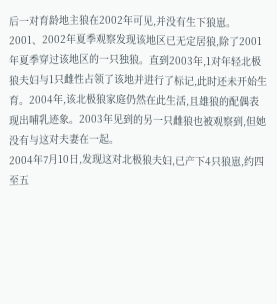后一对育龄地主狼在2002年可见,并没有生下狼崽。2001、2002年夏季观察发现该地区已无定居狼,除了2001年夏季穿过该地区的一只独狼。直到2003年,1对年轻北极狼夫妇与1只雌性占领了该地并进行了标记,此时还未开始生育。2004年,该北极狼家庭仍然在此生活,且雄狼的配偶表现出哺乳迹象。2003年见到的另一只雌狼也被观察到,但她没有与这对夫妻在一起。
2004年7月10日,发现这对北极狼夫妇,已产下4只狼崽,约四至五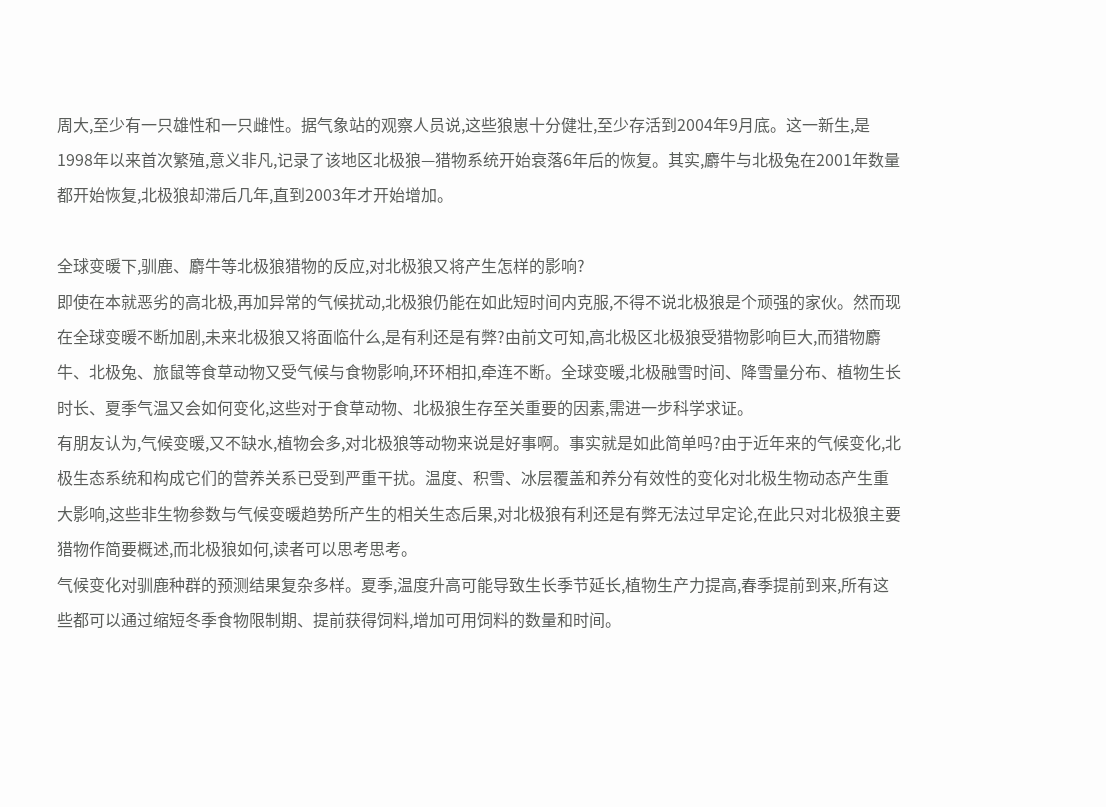周大,至少有一只雄性和一只雌性。据气象站的观察人员说,这些狼崽十分健壮,至少存活到2004年9月底。这一新生,是1998年以来首次繁殖,意义非凡,记录了该地区北极狼—猎物系统开始衰落6年后的恢复。其实,麝牛与北极兔在2001年数量都开始恢复,北极狼却滞后几年,直到2003年才开始增加。

全球变暖下,驯鹿、麝牛等北极狼猎物的反应,对北极狼又将产生怎样的影响?
即使在本就恶劣的高北极,再加异常的气候扰动,北极狼仍能在如此短时间内克服,不得不说北极狼是个顽强的家伙。然而现在全球变暖不断加剧,未来北极狼又将面临什么,是有利还是有弊?由前文可知,高北极区北极狼受猎物影响巨大,而猎物麝牛、北极兔、旅鼠等食草动物又受气候与食物影响,环环相扣,牵连不断。全球变暖,北极融雪时间、降雪量分布、植物生长时长、夏季气温又会如何变化,这些对于食草动物、北极狼生存至关重要的因素,需进一步科学求证。
有朋友认为,气候变暖,又不缺水,植物会多,对北极狼等动物来说是好事啊。事实就是如此简单吗?由于近年来的气候变化,北极生态系统和构成它们的营养关系已受到严重干扰。温度、积雪、冰层覆盖和养分有效性的变化对北极生物动态产生重大影响,这些非生物参数与气候变暖趋势所产生的相关生态后果,对北极狼有利还是有弊无法过早定论,在此只对北极狼主要猎物作简要概述,而北极狼如何,读者可以思考思考。
气候变化对驯鹿种群的预测结果复杂多样。夏季,温度升高可能导致生长季节延长,植物生产力提高,春季提前到来,所有这些都可以通过缩短冬季食物限制期、提前获得饲料,增加可用饲料的数量和时间。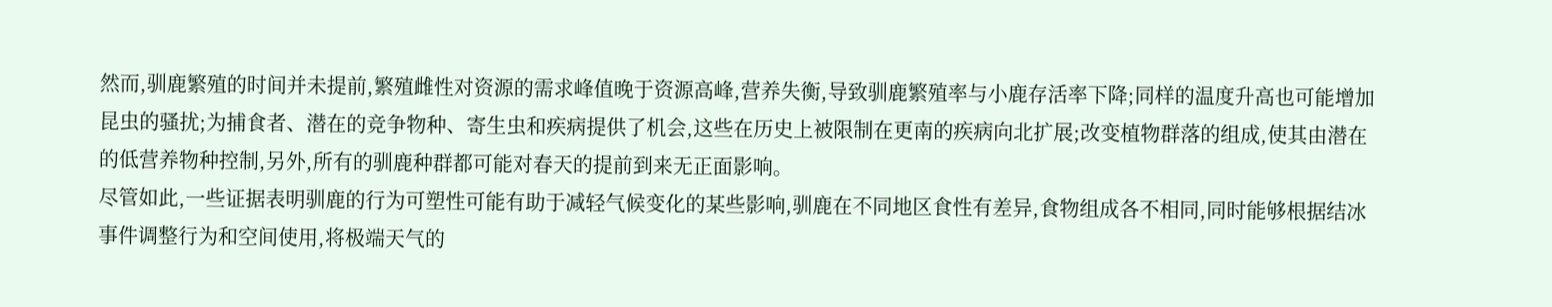然而,驯鹿繁殖的时间并未提前,繁殖雌性对资源的需求峰值晚于资源高峰,营养失衡,导致驯鹿繁殖率与小鹿存活率下降;同样的温度升高也可能增加昆虫的骚扰;为捕食者、潜在的竞争物种、寄生虫和疾病提供了机会,这些在历史上被限制在更南的疾病向北扩展;改变植物群落的组成,使其由潜在的低营养物种控制,另外,所有的驯鹿种群都可能对春天的提前到来无正面影响。
尽管如此,一些证据表明驯鹿的行为可塑性可能有助于减轻气候变化的某些影响,驯鹿在不同地区食性有差异,食物组成各不相同,同时能够根据结冰事件调整行为和空间使用,将极端天气的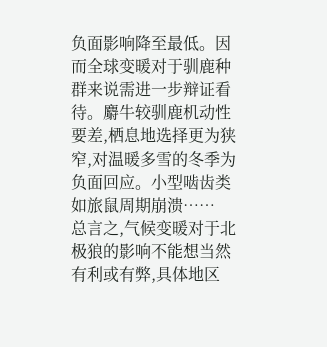负面影响降至最低。因而全球变暖对于驯鹿种群来说需进一步辩证看待。麝牛较驯鹿机动性要差,栖息地选择更为狭窄,对温暖多雪的冬季为负面回应。小型啮齿类如旅鼠周期崩溃……
总言之,气候变暖对于北极狼的影响不能想当然有利或有弊,具体地区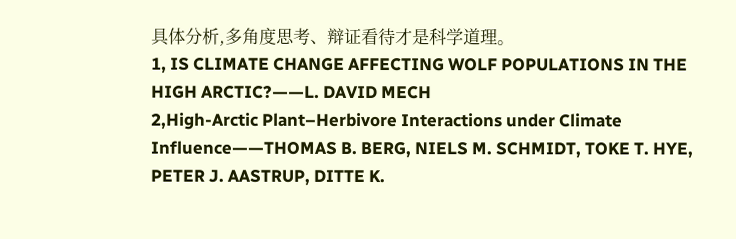具体分析,多角度思考、辩证看待才是科学道理。
1, IS CLIMATE CHANGE AFFECTING WOLF POPULATIONS IN THE HIGH ARCTIC?——L. DAVID MECH
2,High‐Arctic Plant–Herbivore Interactions under Climate Influence——THOMAS B. BERG, NIELS M. SCHMIDT, TOKE T. HYE, PETER J. AASTRUP, DITTE K.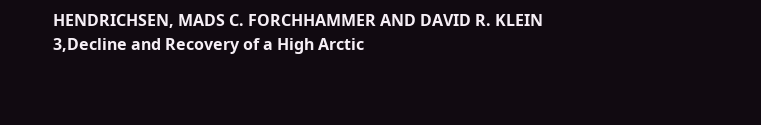HENDRICHSEN, MADS C. FORCHHAMMER AND DAVID R. KLEIN
3,Decline and Recovery of a High Arctic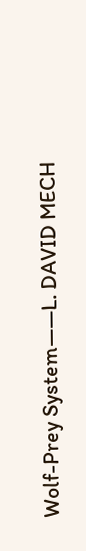Wolf-Prey System——L. DAVID MECH